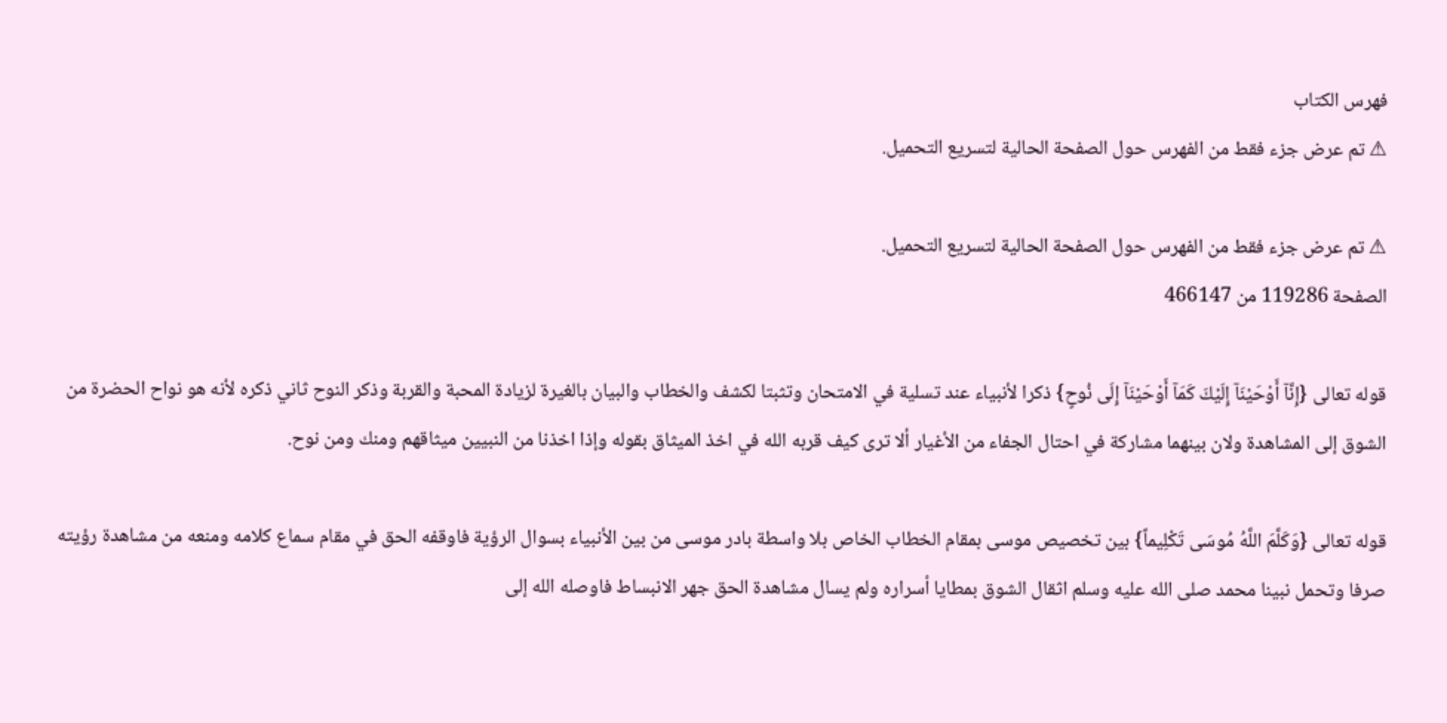فهرس الكتاب
⚠ تم عرض جزء فقط من الفهرس حول الصفحة الحالية لتسريع التحميل.

⚠ تم عرض جزء فقط من الفهرس حول الصفحة الحالية لتسريع التحميل.
الصفحة 119286 من 466147

قوله تعالى {إِنَّآ أَوْحَيْنَآ إِلَيْكَ كَمَآ أَوْحَيْنَآ إِلَى نُوحٍ} ذكرا لأنبياء عند تسلية في الامتحان وتثبتا لكشف والخطاب والبيان بالغيرة لزيادة المحبة والقربة وذكر النوح ثاني ذكره لأنه هو نواح الحضرة من الشوق إلى المشاهدة ولان بينهما مشاركة في احتال الجفاء من الأغيار ألا ترى كيف قربه الله في اخذ الميثاق بقوله وإذا اخذنا من النبيين ميثاقهم ومنك ومن نوح.

قوله تعالى {وَكَلَّمَ اللَّهُ مُوسَى تَكْلِيماً} بين تخصيص موسى بمقام الخطاب الخاص بلا واسطة بادر موسى من بين الأنبياء بسوال الرؤية فاوقفه الحق في مقام سماع كلامه ومنعه من مشاهدة رؤيته صرفا وتحمل نبينا محمد صلى الله عليه وسلم اثقال الشوق بمطايا أسراره ولم يسال مشاهدة الحق جهر الانبساط فاوصله الله إلى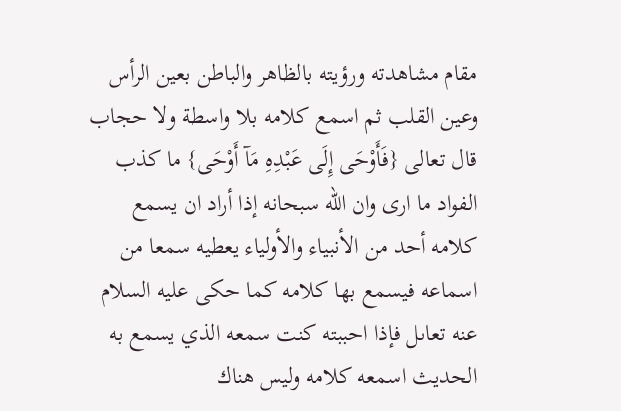مقام مشاهدته ورؤيته بالظاهر والباطن بعين الرأس وعين القلب ثم اسمع كلامه بلا واسطة ولا حجاب قال تعالى {فَأَوْحَى إِلَى عَبْدِهِ مَآ أَوْحَى} ما كذب الفواد ما ارى وان الله سبحانه إذا أراد ان يسمع كلامه أحد من الأنبياء والأولياء يعطيه سمعا من اسماعه فيسمع بها كلامه كما حكى عليه السلام عنه تعاىل فإذا احببته كنت سمعه الذي يسمع به الحديث اسمعه كلامه وليس هناك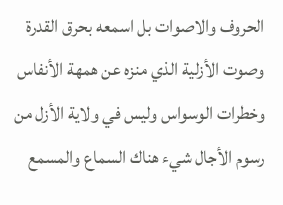الحروف والاصوات بل اسمعه بحرق القدرة وصوت الأزلية الذي منزه عن همهة الأنفاس وخطرات الوسواس وليس في ولاية الأزل من رسوم الأجال شيء هناك السماع والمسمع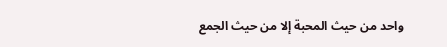واحد من حيث المحبة إلا من حيث الجمع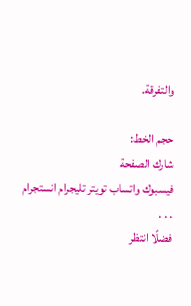والتفرقة.

حجم الخط:
شارك الصفحة
فيسبوك واتساب تويتر تليجرام انستجرام
. . .
فضلًا انتظر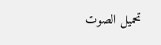تحميل الصوت